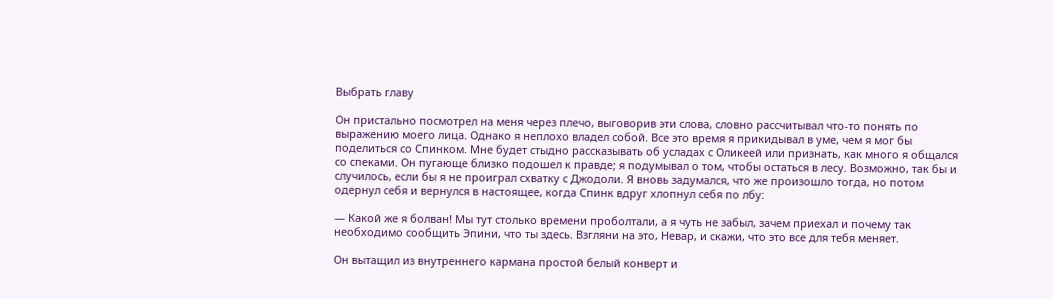Выбрать главу

Он пристально посмотрел на меня через плечо, выговорив эти слова, словно рассчитывал что-то понять по выражению моего лица. Однако я неплохо владел собой. Все это время я прикидывал в уме, чем я мог бы поделиться со Спинком. Мне будет стыдно рассказывать об усладах с Оликеей или признать, как много я общался со спеками. Он пугающе близко подошел к правде; я подумывал о том, чтобы остаться в лесу. Возможно, так бы и случилось, если бы я не проиграл схватку с Джодоли. Я вновь задумался, что же произошло тогда, но потом одернул себя и вернулся в настоящее, когда Спинк вдруг хлопнул себя по лбу:

— Какой же я болван! Мы тут столько времени проболтали, а я чуть не забыл, зачем приехал и почему так необходимо сообщить Эпини, что ты здесь. Взгляни на это, Невар, и скажи, что это все для тебя меняет.

Он вытащил из внутреннего кармана простой белый конверт и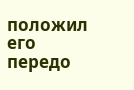положил его передо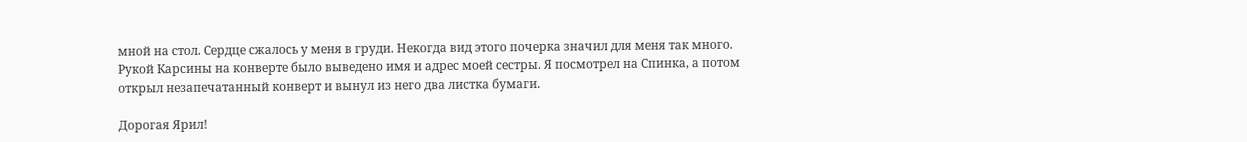мной на стол. Сердце сжалось у меня в груди. Некогда вид этого почерка значил для меня так много. Рукой Карсины на конверте было выведено имя и адрес моей сестры. Я посмотрел на Спинка, а потом открыл незапечатанный конверт и вынул из него два листка бумаги.

Дорогая Ярил!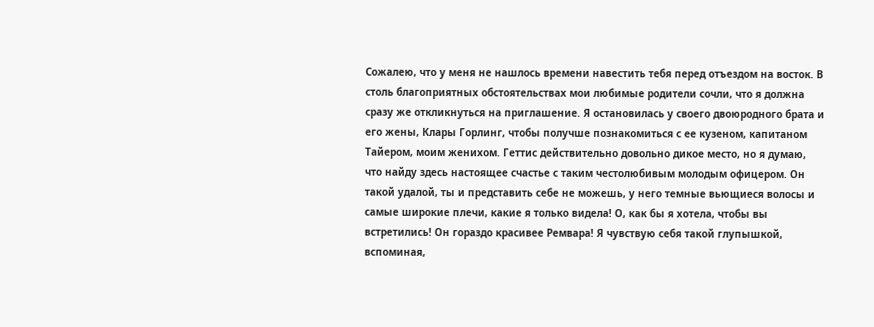Сожалею, что у меня не нашлось времени навестить тебя перед отъездом на восток. В столь благоприятных обстоятельствах мои любимые родители сочли, что я должна сразу же откликнуться на приглашение. Я остановилась у своего двоюродного брата и его жены, Клары Горлинг, чтобы получше познакомиться с ее кузеном, капитаном Тайером, моим женихом. Геттис действительно довольно дикое место, но я думаю, что найду здесь настоящее счастье с таким честолюбивым молодым офицером. Он такой удалой, ты и представить себе не можешь, у него темные вьющиеся волосы и самые широкие плечи, какие я только видела! О, как бы я хотела, чтобы вы встретились! Он гораздо красивее Ремвара! Я чувствую себя такой глупышкой, вспоминая,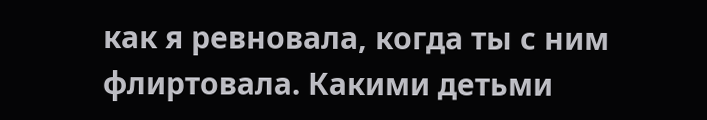как я ревновала, когда ты с ним флиртовала. Какими детьми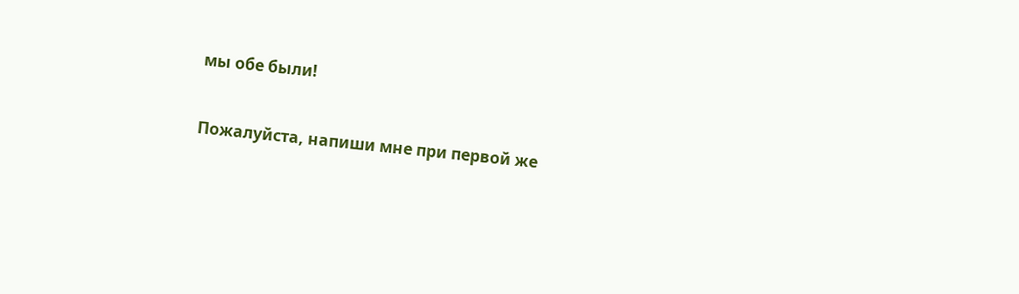мы обе были!

Пожалуйста, напиши мне при первой же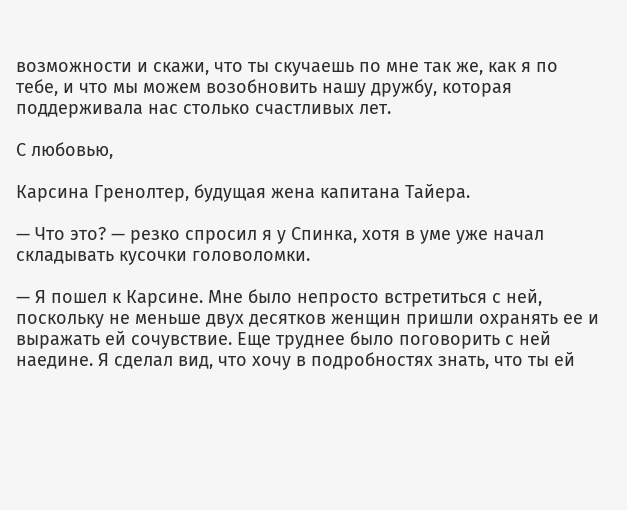возможности и скажи, что ты скучаешь по мне так же, как я по тебе, и что мы можем возобновить нашу дружбу, которая поддерживала нас столько счастливых лет.

С любовью,

Карсина Гренолтер, будущая жена капитана Тайера.

— Что это? — резко спросил я у Спинка, хотя в уме уже начал складывать кусочки головоломки.

— Я пошел к Карсине. Мне было непросто встретиться с ней, поскольку не меньше двух десятков женщин пришли охранять ее и выражать ей сочувствие. Еще труднее было поговорить с ней наедине. Я сделал вид, что хочу в подробностях знать, что ты ей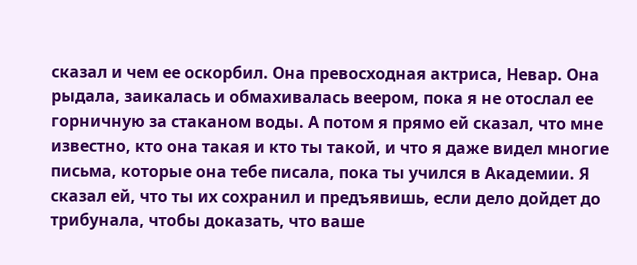сказал и чем ее оскорбил. Она превосходная актриса, Невар. Она рыдала, заикалась и обмахивалась веером, пока я не отослал ее горничную за стаканом воды. А потом я прямо ей сказал, что мне известно, кто она такая и кто ты такой, и что я даже видел многие письма, которые она тебе писала, пока ты учился в Академии. Я сказал ей, что ты их сохранил и предъявишь, если дело дойдет до трибунала, чтобы доказать, что ваше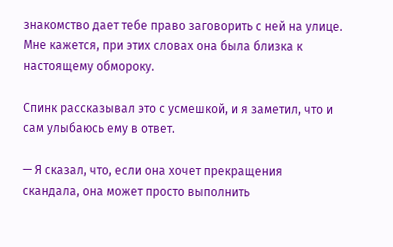знакомство дает тебе право заговорить с ней на улице. Мне кажется, при этих словах она была близка к настоящему обмороку.

Спинк рассказывал это с усмешкой, и я заметил, что и сам улыбаюсь ему в ответ.

— Я сказал, что, если она хочет прекращения скандала, она может просто выполнить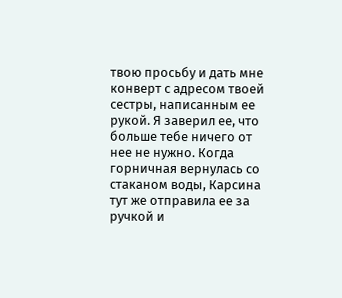твою просьбу и дать мне конверт с адресом твоей сестры, написанным ее рукой. Я заверил ее, что больше тебе ничего от нее не нужно. Когда горничная вернулась со стаканом воды, Карсина тут же отправила ее за ручкой и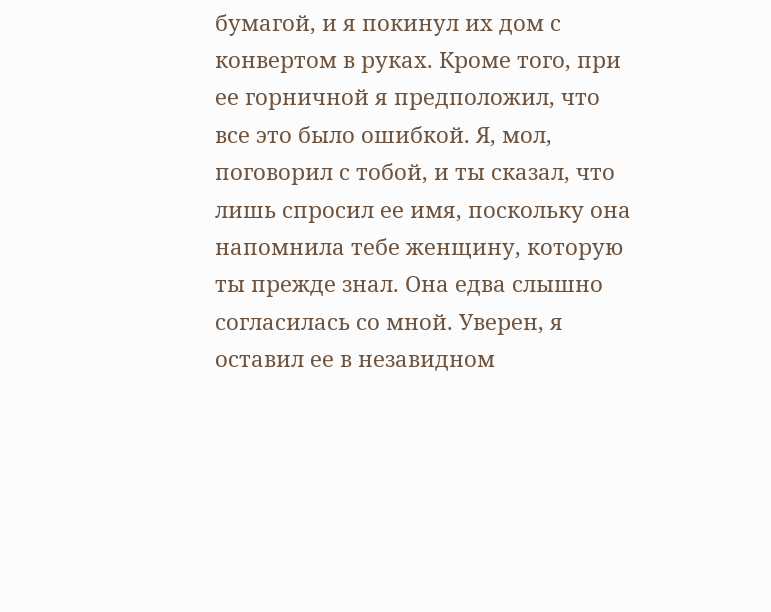бумагой, и я покинул их дом с конвертом в руках. Кроме того, при ее горничной я предположил, что все это было ошибкой. Я, мол, поговорил с тобой, и ты сказал, что лишь спросил ее имя, поскольку она напомнила тебе женщину, которую ты прежде знал. Она едва слышно согласилась со мной. Уверен, я оставил ее в незавидном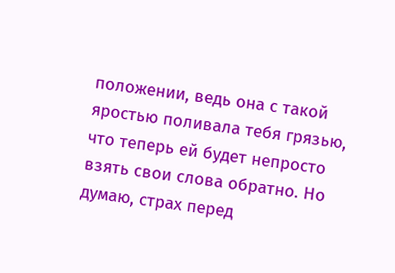положении, ведь она с такой яростью поливала тебя грязью, что теперь ей будет непросто взять свои слова обратно. Но думаю, страх перед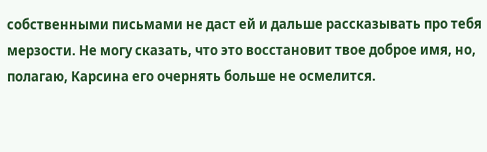собственными письмами не даст ей и дальше рассказывать про тебя мерзости. Не могу сказать, что это восстановит твое доброе имя, но, полагаю, Карсина его очернять больше не осмелится.